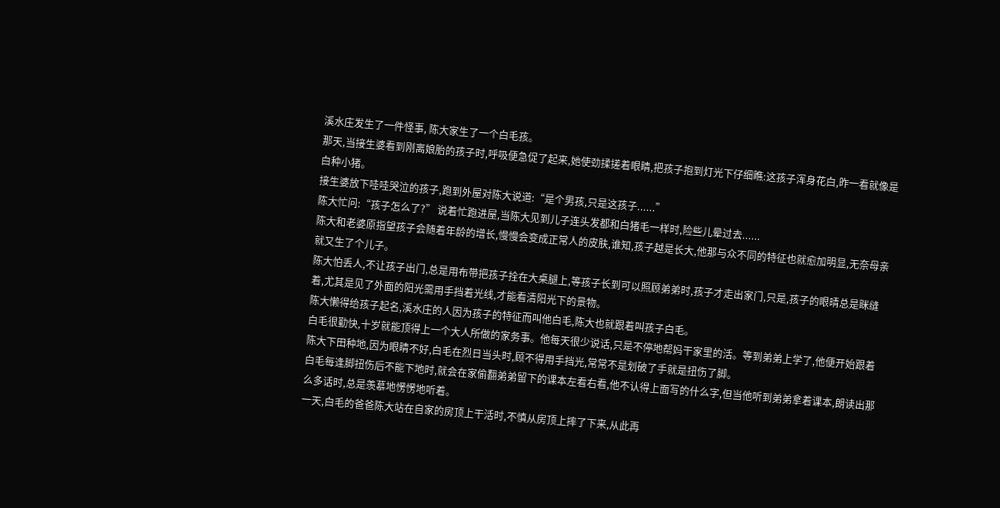溪水庄发生了一件怪事, 陈大家生了一个白毛孩。
那天,当接生婆看到刚离娘胎的孩子时,呼吸便急促了起来,她使劲揉搓着眼睛,把孩子抱到灯光下仔细瞧:这孩子浑身花白,昨一看就像是白种小猪。
接生婆放下哇哇哭泣的孩子,跑到外屋对陈大说道:“是个男孩,只是这孩子......”
陈大忙问:“孩子怎么了?” 说着忙跑进屋,当陈大见到儿子连头发都和白猪毛一样时,险些儿晕过去......
陈大和老婆原指望孩子会随着年龄的增长,慢慢会变成正常人的皮肤,谁知,孩子越是长大,他那与众不同的特征也就愈加明显,无奈母亲就又生了个儿子。
陈大怕丢人,不让孩子出门,总是用布带把孩子拴在大桌腿上,等孩子长到可以照顾弟弟时,孩子才走出家门,只是,孩子的眼晴总是眯缝着,尤其是见了外面的阳光需用手挡着光线,才能看清阳光下的景物。
陈大懒得给孩子起名,溪水庄的人因为孩子的特征而叫他白毛,陈大也就跟着叫孩子白毛。
白毛很勤快,十岁就能顶得上一个大人所做的家务事。他每天很少说话,只是不停地帮妈干家里的活。等到弟弟上学了,他便开始跟着陈大下田种地,因为眼睛不好,白毛在烈日当头时,顾不得用手挡光,常常不是划破了手就是扭伤了脚。
白毛每逢脚扭伤后不能下地时,就会在家偷翻弟弟留下的课本左看右看,他不认得上面写的什么字,但当他听到弟弟拿着课本,朗读出那么多话时,总是羡慕地愣愣地听着。
一天,白毛的爸爸陈大站在自家的房顶上干活时,不慎从房顶上摔了下来,从此再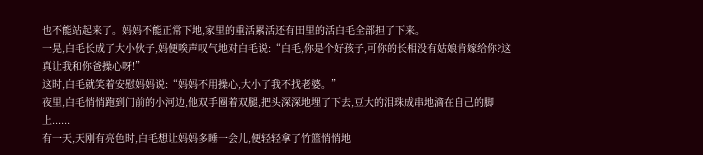也不能站起来了。妈妈不能正常下地,家里的重活累活还有田里的活白毛全部担了下来。
一晃,白毛长成了大小伙子,妈便唉声叹气地对白毛说:“白毛,你是个好孩子,可你的长相没有姑娘肯嫁给你?这真让我和你爸操心呀!”
这时,白毛就笑着安慰妈妈说:“妈妈不用操心,大小了我不找老婆。”
夜里,白毛悄悄跑到门前的小河边,他双手圈着双腿,把头深深地埋了下去,豆大的泪珠成串地滴在自己的脚上......
有一天,天刚有亮色时,白毛想让妈妈多睡一会儿,便轻轻拿了竹篮悄悄地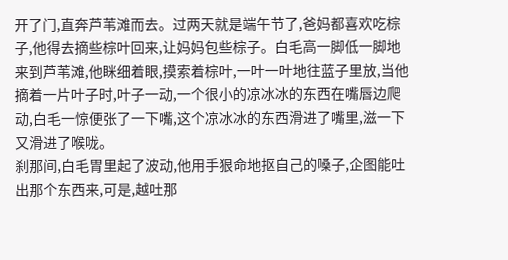开了门,直奔芦苇滩而去。过两天就是端午节了,爸妈都喜欢吃棕子,他得去摘些棕叶回来,让妈妈包些棕子。白毛高一脚低一脚地来到芦苇滩,他眯细着眼,摸索着棕叶,一叶一叶地往蓝子里放,当他摘着一片叶子时,叶子一动,一个很小的凉冰冰的东西在嘴唇边爬动,白毛一惊便张了一下嘴,这个凉冰冰的东西滑进了嘴里,滋一下又滑进了喉咙。
刹那间,白毛胃里起了波动,他用手狠命地抠自己的嗓子,企图能吐出那个东西来,可是,越吐那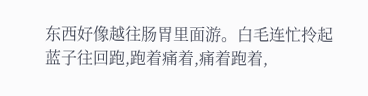东西好像越往肠胃里面游。白毛连忙拎起蓝子往回跑,跑着痛着,痛着跑着,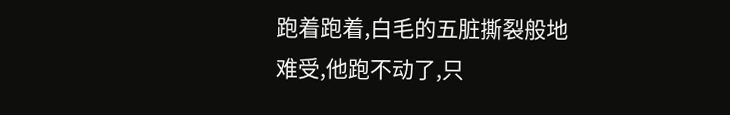跑着跑着,白毛的五脏撕裂般地难受,他跑不动了,只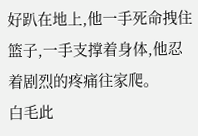好趴在地上,他一手死命拽住篮子,一手支撑着身体,他忍着剧烈的疼痛往家爬。
白毛此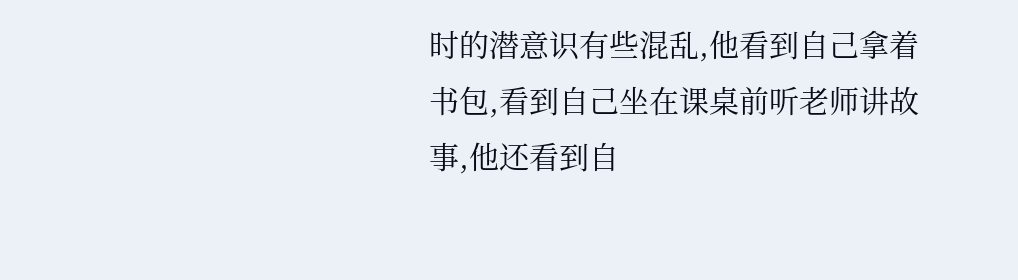时的潜意识有些混乱,他看到自己拿着书包,看到自己坐在课桌前听老师讲故事,他还看到自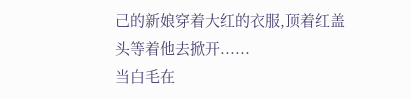己的新娘穿着大红的衣服,顶着红盖头等着他去掀开......
当白毛在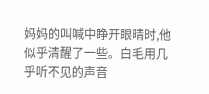妈妈的叫喊中睁开眼晴时,他似乎清醒了一些。白毛用几乎听不见的声音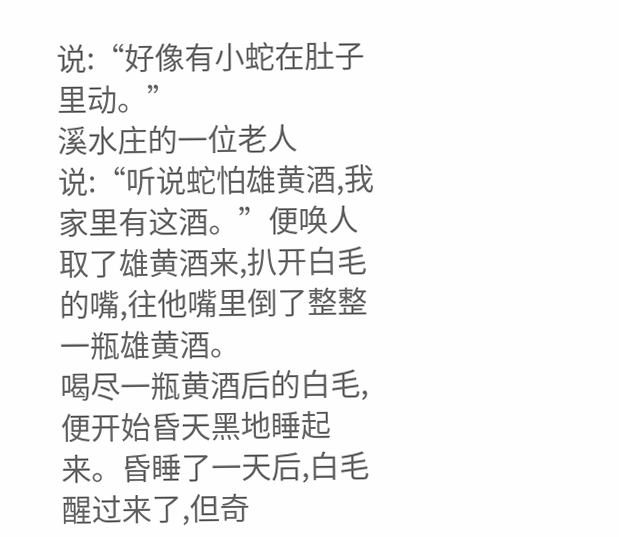说:“好像有小蛇在肚子里动。”
溪水庄的一位老人说:“听说蛇怕雄黄酒,我家里有这酒。”便唤人取了雄黄酒来,扒开白毛的嘴,往他嘴里倒了整整一瓶雄黄酒。
喝尽一瓶黄酒后的白毛,便开始昏天黑地睡起来。昏睡了一天后,白毛醒过来了,但奇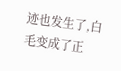迹也发生了,白毛变成了正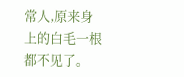常人,原来身上的白毛一根都不见了。